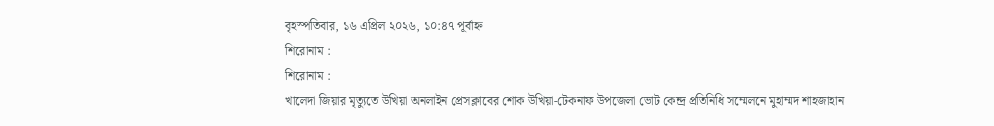বৃহস্পতিবার, ১৬ এপ্রিল ২০২৬, ১০:৪৭ পূর্বাহ্ন
শিরোনাম :
শিরোনাম :
খালেদা জিয়ার মৃত্যুতে উখিয়া অনলাইন প্রেসক্লাবের শোক উখিয়া-টেকনাফ উপজেলা ভোট কেন্দ্র প্রতিনিধি সম্মেলনে মুহাম্মদ শাহজাহান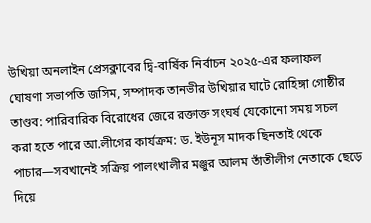উখিয়া অনলাইন প্রেসক্লাবের দ্বি-বার্ষিক নির্বাচন ২০২৫-এর ফলাফল ঘোষণা সভাপতি জসিম, সম্পাদক তানভীর উখিয়ার ঘাটে রোহিঙ্গা গোষ্ঠীর তাণ্ডব: পারিবারিক বিরোধের জেরে রক্তাক্ত সংঘর্ষ যেকোনো সময় সচল করা হতে পারে আ.লীগের কার্যক্রম: ড. ইউনূস মাদক ছিনতাই থেকে পাচার—সবখানেই সক্রিয় পালংখালীর মঞ্জুর আলম তাঁতীলীগ নেতাকে ছেড়ে দিয়ে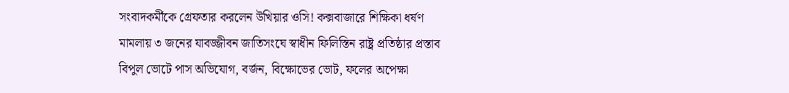সংবাদকর্মীকে গ্রেফতার করলেন উখিয়ার ওসি! কক্সবাজারে শিক্ষিকা ধর্ষণ মামলায় ৩ জনের যাবজ্জীবন জাতিসংঘে স্বাধীন ফিলিস্তিন রাষ্ট্র প্রতিষ্ঠার প্রস্তাব বিপুল ভোটে পাস অভিযোগ, বর্জন, বিক্ষোভের ভোট, ফলের অপেক্ষা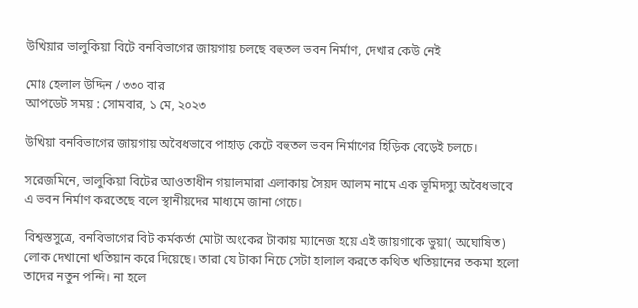উখিয়ার ভালুকিয়া বিটে বনবিভাগের জায়গায় চলছে বহুতল ভবন নির্মাণ, দেখার কেউ নেই

মোঃ হেলাল উদ্দিন / ৩৩০ বার
আপডেট সময় : সোমবার, ১ মে, ২০২৩

উখিয়া বনবিভাগের জায়গায় অবৈধভাবে পাহাড় কেটে বহুতল ভবন নির্মাণের হিড়িক বেড়েই চলচে।

সরেজমিনে, ভালুকিয়া বিটের আওতাধীন গয়ালমারা এলাকায় সৈয়দ আলম নামে এক ভূমিদস্যু অবৈধভাবে এ ভবন নির্মাণ করতেছে বলে স্থানীয়দের মাধ্যমে জানা গেচে।

বিশ্বস্তসুত্রে, বনবিভাগের বিট কর্মকর্তা মোটা অংকের টাকায় ম্যানেজ হয়ে এই জায়গাকে ভুয়া( অঘোষিত) লোক দেখানো খতিয়ান করে দিয়েছে। তারা যে টাকা নিচে সেটা হালাল করতে কথিত খতিয়ানের তকমা হলো তাদের নতুন পন্দি। না হলে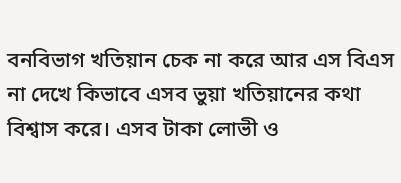বনবিভাগ খতিয়ান চেক না করে আর এস বিএস না দেখে কিভাবে এসব ভুয়া খতিয়ানের কথা বিশ্বাস করে। এসব টাকা লোভী ও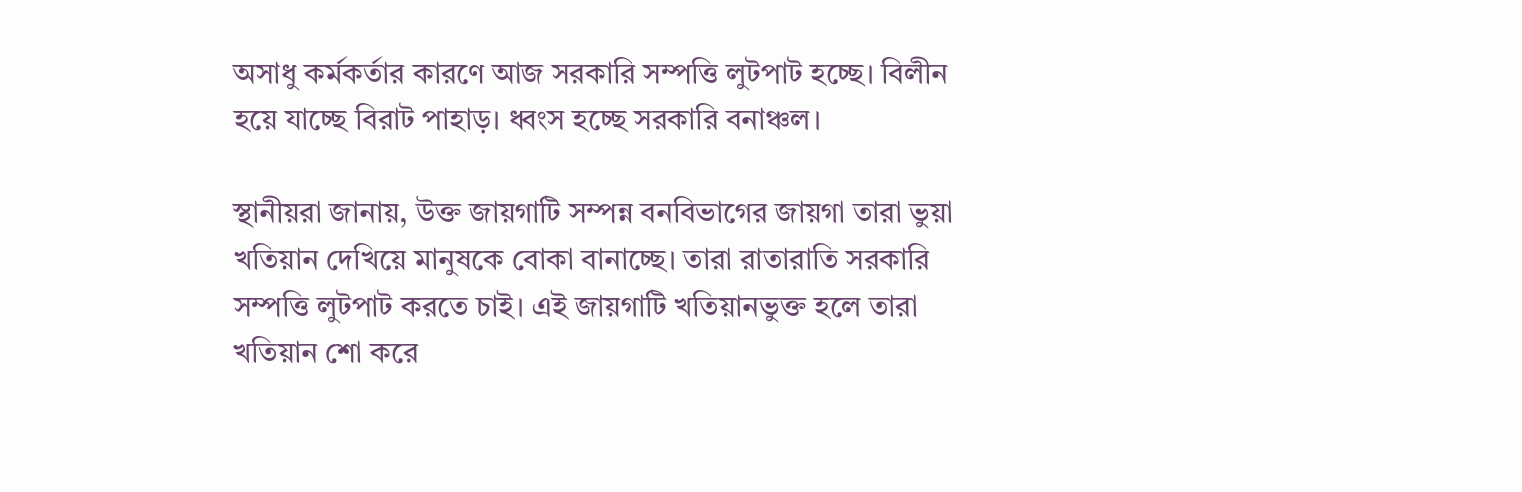অসাধু কর্মকর্তার কারণে আজ সরকারি সম্পত্তি লুটপাট হচ্ছে। বিলীন হয়ে যাচ্ছে বিরাট পাহাড়। ধ্বংস হচ্ছে সরকারি বনাঞ্চল।

স্থানীয়রা জানায়, উক্ত জায়গাটি সম্পন্ন বনবিভাগের জায়গা তারা ভুয়া খতিয়ান দেখিয়ে মানুষকে বোকা বানাচ্ছে। তারা রাতারাতি সরকারি সম্পত্তি লুটপাট করতে চাই। এই জায়গাটি খতিয়ানভুক্ত হলে তারা খতিয়ান শো করে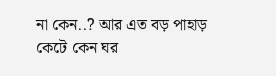না কেন..? আর এত বড় পাহাড় কেটে কেন ঘর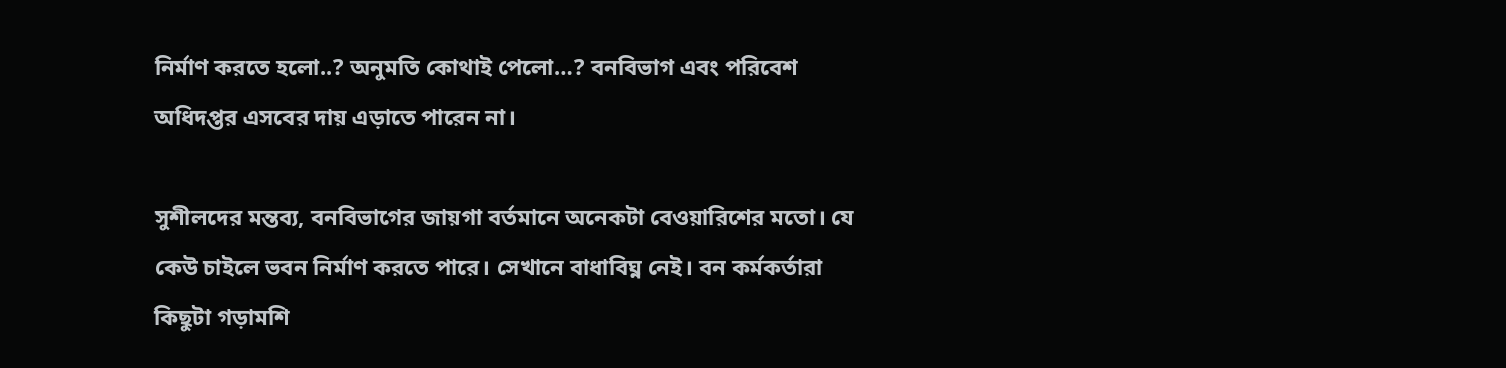নির্মাণ করতে হলো..? অনুমতি কোথাই পেলো…? বনবিভাগ এবং পরিবেশ অধিদপ্তর এসবের দায় এড়াতে পারেন না।

সুশীলদের মন্তব্য, বনবিভাগের জায়গা বর্তমানে অনেকটা বেওয়ারিশের মতো। যে কেউ চাইলে ভবন নির্মাণ করতে পারে। সেখানে বাধাবিঘ্ন নেই। বন কর্মকর্তারা কিছুটা গড়ামশি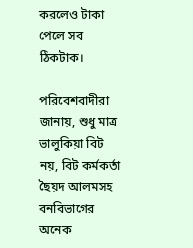করলেও টাকা পেলে সব ঠিকটাক।

পরিবেশবাদীরা জানায়, শুধু মাত্র ভালুকিয়া বিট নয়, বিট কর্মকর্তা ছৈয়দ আলমসহ বনবিভাগের অনেক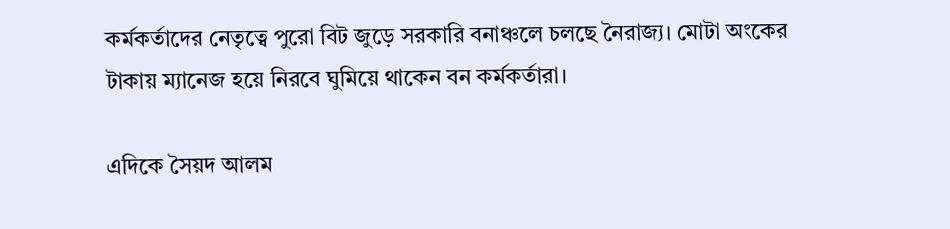কর্মকর্তাদের নেতৃত্বে পুরো বিট জুড়ে সরকারি বনাঞ্চলে চলছে নৈরাজ্য। মোটা অংকের টাকায় ম্যানেজ হয়ে নিরবে ঘুমিয়ে থাকেন বন কর্মকর্তারা।

এদিকে সৈয়দ আলম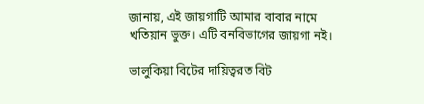জানায়, এই জায়গাটি আমার বাবার নামে খতিয়ান ভুক্ত। এটি বনবিভাগের জায়গা নই।

ভালুকিয়া বিটের দায়িত্বরত বিট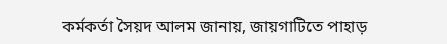কর্মকর্তা সৈয়দ আলম জানায়, জায়গাটিতে পাহাড়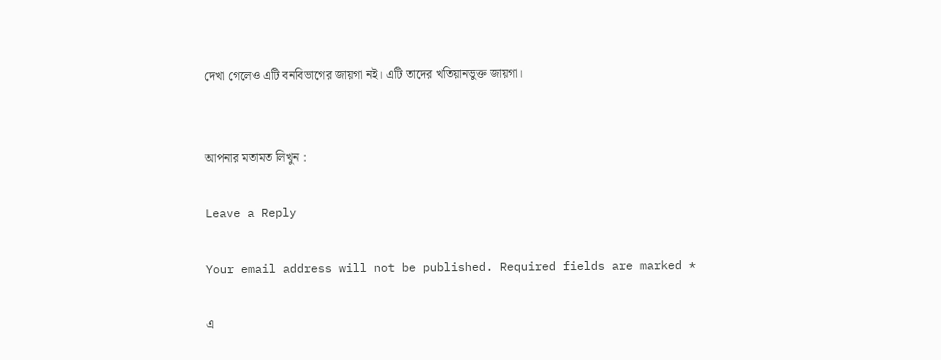দেখা গেলেও এটি বনবিভাগের জায়গা নই। এটি তাদের খতিয়ানভুক্ত জায়গা।


আপনার মতামত লিখুন :

Leave a Reply

Your email address will not be published. Required fields are marked *

এ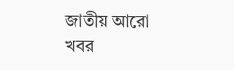জাতীয় আরো খবর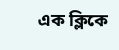এক ক্লিকে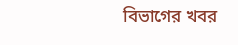বিভাগের খবর